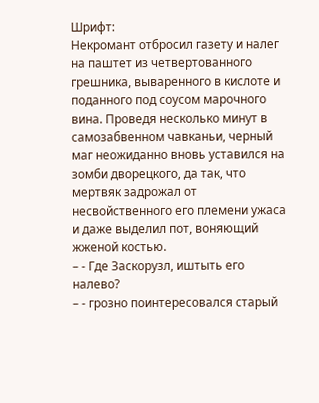Шрифт:
Некромант отбросил газету и налег на паштет из четвертованного грешника, вываренного в кислоте и поданного под соусом марочного вина. Проведя несколько минут в самозабвенном чавканьи, черный маг неожиданно вновь уставился на зомби дворецкого, да так, что мертвяк задрожал от несвойственного его племени ужаса и даже выделил пот, воняющий жженой костью.
– - Где Заскорузл, иштыть его налево?
– - грозно поинтересовался старый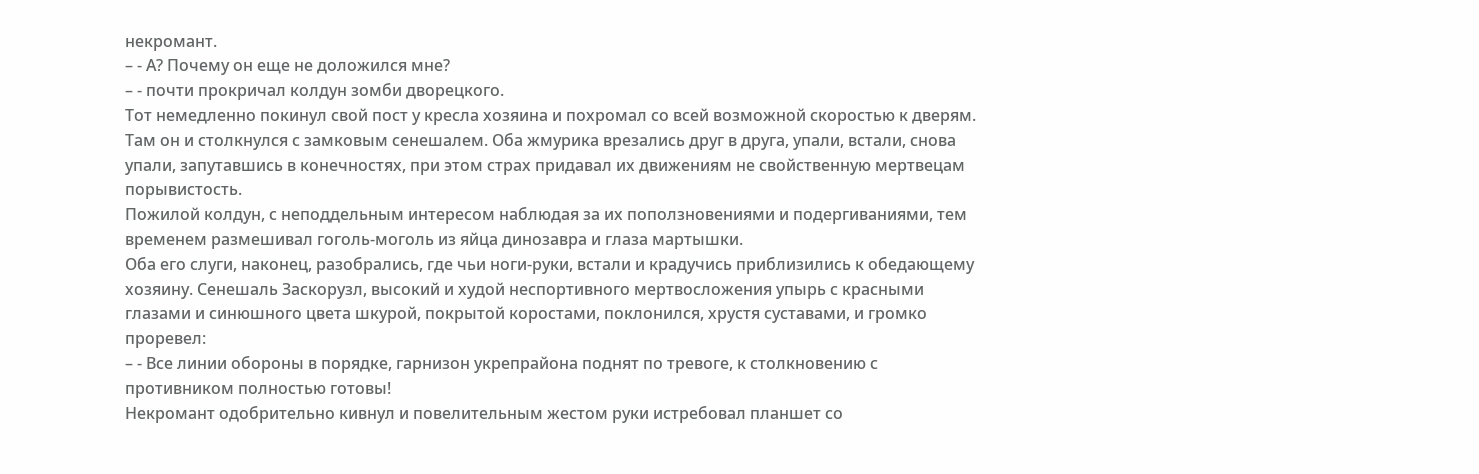некромант.
– - А? Почему он еще не доложился мне?
– - почти прокричал колдун зомби дворецкого.
Тот немедленно покинул свой пост у кресла хозяина и похромал со всей возможной скоростью к дверям. Там он и столкнулся с замковым сенешалем. Оба жмурика врезались друг в друга, упали, встали, снова упали, запутавшись в конечностях, при этом страх придавал их движениям не свойственную мертвецам порывистость.
Пожилой колдун, с неподдельным интересом наблюдая за их поползновениями и подергиваниями, тем временем размешивал гоголь-моголь из яйца динозавра и глаза мартышки.
Оба его слуги, наконец, разобрались, где чьи ноги-руки, встали и крадучись приблизились к обедающему хозяину. Сенешаль Заскорузл, высокий и худой неспортивного мертвосложения упырь с красными глазами и синюшного цвета шкурой, покрытой коростами, поклонился, хрустя суставами, и громко проревел:
– - Все линии обороны в порядке, гарнизон укрепрайона поднят по тревоге, к столкновению с противником полностью готовы!
Некромант одобрительно кивнул и повелительным жестом руки истребовал планшет со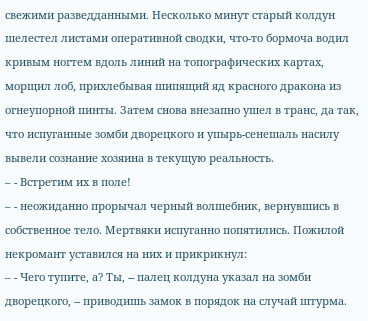свежими разведданными. Несколько минут старый колдун шелестел листами оперативной сводки, что-то бормоча водил кривым ногтем вдоль линий на топографических картах, морщил лоб, прихлебывая шипящий яд красного дракона из огнеупорной пинты. Затем снова внезапно ушел в транс, да так, что испуганные зомби дворецкого и упырь-сенешаль насилу вывели сознание хозяина в текущую реальность.
– - Встретим их в поле!
– - неожиданно прорычал черный волшебник, вернувшись в собственное тело. Мертвяки испуганно попятились. Пожилой некромант уставился на них и прикрикнул:
– - Чего тупите, а? Ты, -- палец колдуна указал на зомби дворецкого, -- приводишь замок в порядок на случай штурма.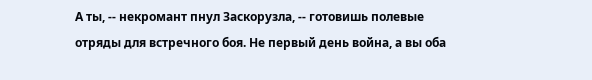А ты, -- некромант пнул Заскорузла, -- готовишь полевые отряды для встречного боя. Не первый день война, а вы оба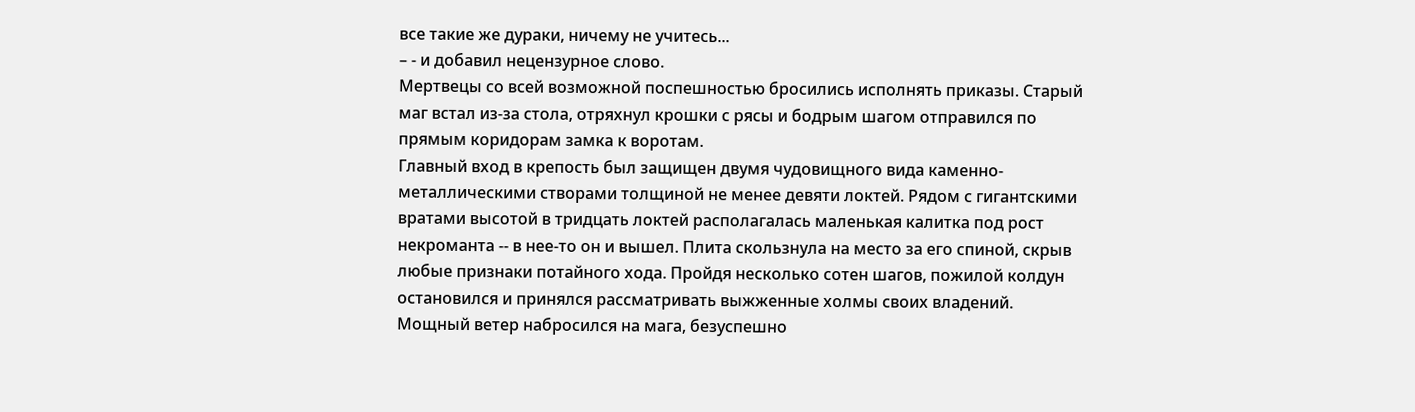все такие же дураки, ничему не учитесь...
– - и добавил нецензурное слово.
Мертвецы со всей возможной поспешностью бросились исполнять приказы. Старый маг встал из-за стола, отряхнул крошки с рясы и бодрым шагом отправился по прямым коридорам замка к воротам.
Главный вход в крепость был защищен двумя чудовищного вида каменно-металлическими створами толщиной не менее девяти локтей. Рядом с гигантскими вратами высотой в тридцать локтей располагалась маленькая калитка под рост некроманта -- в нее-то он и вышел. Плита скользнула на место за его спиной, скрыв любые признаки потайного хода. Пройдя несколько сотен шагов, пожилой колдун остановился и принялся рассматривать выжженные холмы своих владений.
Мощный ветер набросился на мага, безуспешно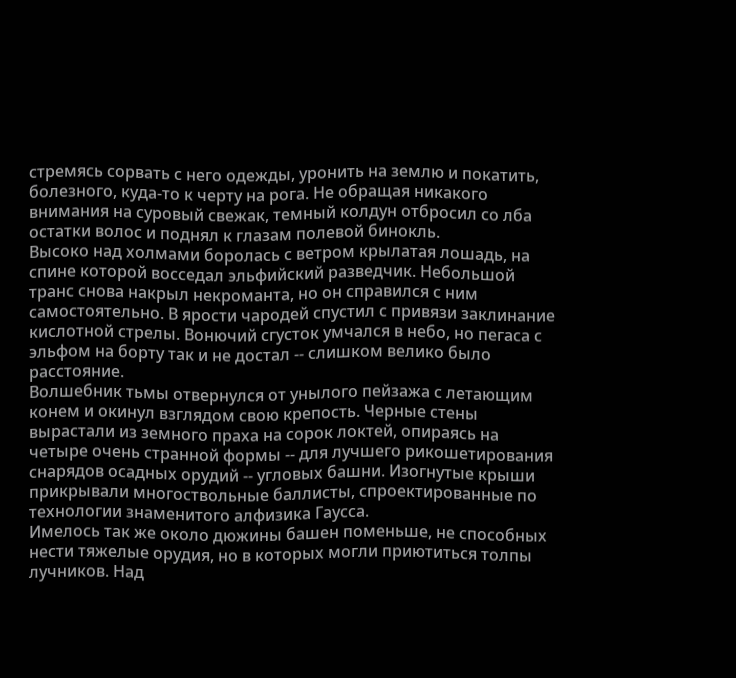стремясь сорвать с него одежды, уронить на землю и покатить, болезного, куда-то к черту на рога. Не обращая никакого внимания на суровый свежак, темный колдун отбросил со лба остатки волос и поднял к глазам полевой бинокль.
Высоко над холмами боролась с ветром крылатая лошадь, на спине которой восседал эльфийский разведчик. Небольшой транс снова накрыл некроманта, но он справился с ним самостоятельно. В ярости чародей спустил с привязи заклинание кислотной стрелы. Вонючий сгусток умчался в небо, но пегаса с эльфом на борту так и не достал -- слишком велико было расстояние.
Волшебник тьмы отвернулся от унылого пейзажа с летающим конем и окинул взглядом свою крепость. Черные стены вырастали из земного праха на сорок локтей, опираясь на четыре очень странной формы -- для лучшего рикошетирования снарядов осадных орудий -- угловых башни. Изогнутые крыши прикрывали многоствольные баллисты, спроектированные по технологии знаменитого алфизика Гаусса.
Имелось так же около дюжины башен поменьше, не способных нести тяжелые орудия, но в которых могли приютиться толпы лучников. Над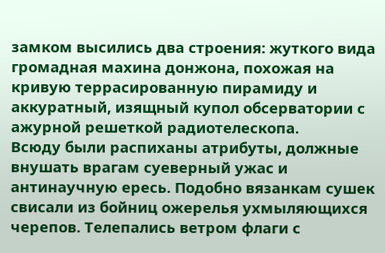замком высились два строения: жуткого вида громадная махина донжона, похожая на кривую террасированную пирамиду и аккуратный, изящный купол обсерватории с ажурной решеткой радиотелескопа.
Всюду были распиханы атрибуты, должные внушать врагам суеверный ужас и антинаучную ересь. Подобно вязанкам сушек свисали из бойниц ожерелья ухмыляющихся черепов. Телепались ветром флаги с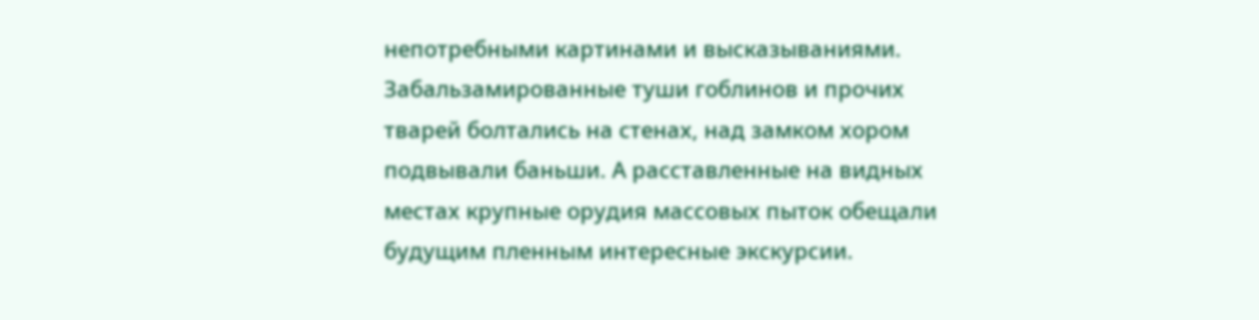непотребными картинами и высказываниями. Забальзамированные туши гоблинов и прочих тварей болтались на стенах, над замком хором подвывали баньши. А расставленные на видных местах крупные орудия массовых пыток обещали будущим пленным интересные экскурсии.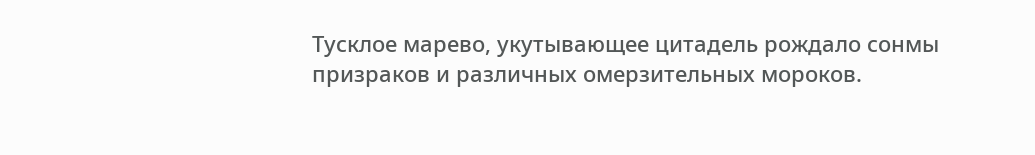Тусклое марево, укутывающее цитадель рождало сонмы призраков и различных омерзительных мороков.